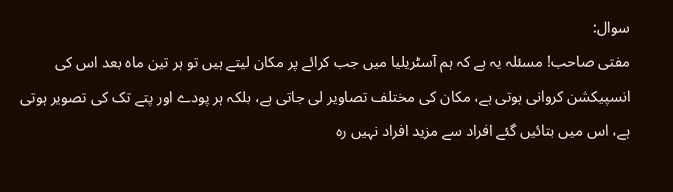سوال:
مفتی صاحب! مسئلہ یہ ہے کہ ہم آسٹریلیا میں جب کرائے پر مکان لیتے ہیں تو ہر تین ماہ بعد اس کی انسپیکشن کروانی ہوتی ہے، مکان کی مختلف تصاویر لی جاتی ہے، بلکہ ہر پودے اور پتے تک کی تصویر ہوتی ہے، اس میں بتائیں گئے افراد سے مزید افراد نہیں رہ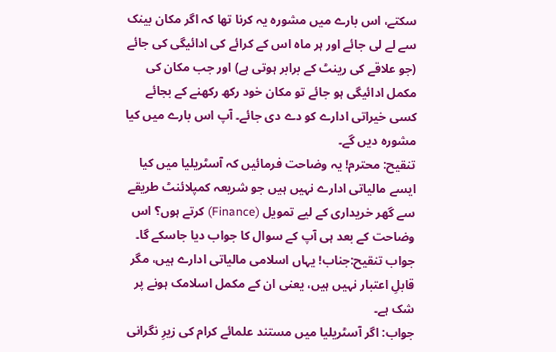سکتے، اس بارے میں مشورہ یہ کرنا تھا کہ اگر مکان بینک سے لے لی جائے اور ہر ماہ اس کے کرائے کی ادائیگی کی جائے (جو علاقے کی رینٹ کے برابر ہوتی ہے) اور جب مکان کی مکمل ادائیگی ہو جائے تو مکان خود رکھ رکھنے کے بجائے کسی خیراتی ادارے کو دے دی جائے۔ آپ اس بارے میں کیا مشورہ دیں گے۔
تنقیح: محترم! یہ وضاحت فرمائیں کہ آسٹریلیا میں کیا ایسے مالیاتی ادارے نہیں ہیں جو شریعہ کمپلائنٹ طریقے سے گھر خریداری کے لیے تمویل (Finance) کرتے ہوں؟ اس وضاحت کے بعد ہی آپ کے سوال کا جواب دیا جاسکے گا۔
جواب تنقیح:جناب! یہاں اسلامی مالیاتی ادارے ہیں، مگر قابلِ اعتبار نہیں ہیں، یعنی ان کے مکمل اسلامک ہونے پر شک ہے۔
جواب: اگر آسٹریلیا میں مستند علمائے کرام کی زیرِ نگرانی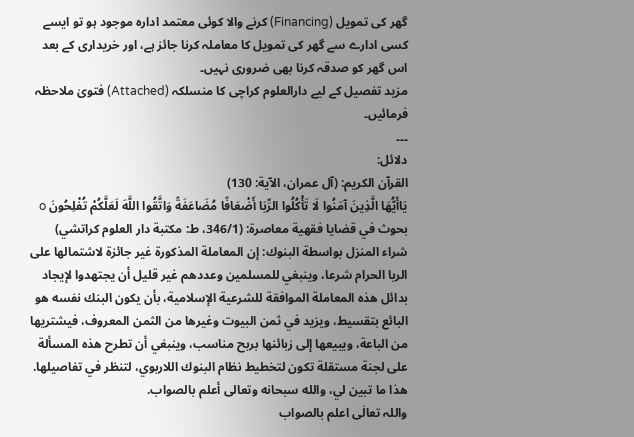گھر کی تمویل (Financing) کرنے والا کوئی معتمد ادارہ موجود ہو تو ایسے کسی ادارے سے گھر کی تمویل کا معاملہ کرنا جائز ہے، اور خریداری کے بعد اس گھر کو صدقہ کرنا بھی ضروری نہیں۔
مزید تفصیل کے لیے دارالعلوم کراچی کا منسلکہ (Attached) فتویٰ ملاحظہ فرمائیں۔
۔۔۔
دلائل:
القرآن الكريم: (آل عمران، الآية: 130)
يَاأَيُّهَا الَّذِينَ آمَنُوا لَا تَأْكُلُوا الرِّبَا أَضْعَافًا مُضَاعَفَةً وَاتَّقُوا اللَّهَ لَعَلَّكُمْ تُفْلِحُونَ o
بحوث في قضايا فقهية معاصرة: (346/1، ط: مكتبة دار العلوم كراتشي)
شراء المنزل بواسطة البنوك: إن المعاملة المذكورة غير جائزة لاشتمالها على الربا الحرام شرعا، وينبغي للمسلمين وعددهم غير قليل أن يجتهدوا لإيجاد بدائل هذه المعاملة الموافقة للشرعية الإسلامية، بأن يكون البنك نفسه هو البائع بتقسيط، ويزيد في ثمن البيوت وغيرها من الثمن المعروف، فيشتريها من الباعة، ويبيعها إلى زبائنها بربح مناسب، وينبغي أن تطرح هذه المسألة على لجنة مستقلة تكون لتخطيط نظام البنوك اللاربوي، لتنظر في تفاصيلها. هذا ما تبين لي، والله سبحانه وتعالى أعلم بالصواب.
واللہ تعالٰی اعلم بالصواب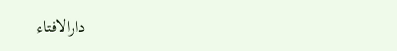دارالافتاء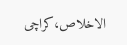الاخلاص،کراچی